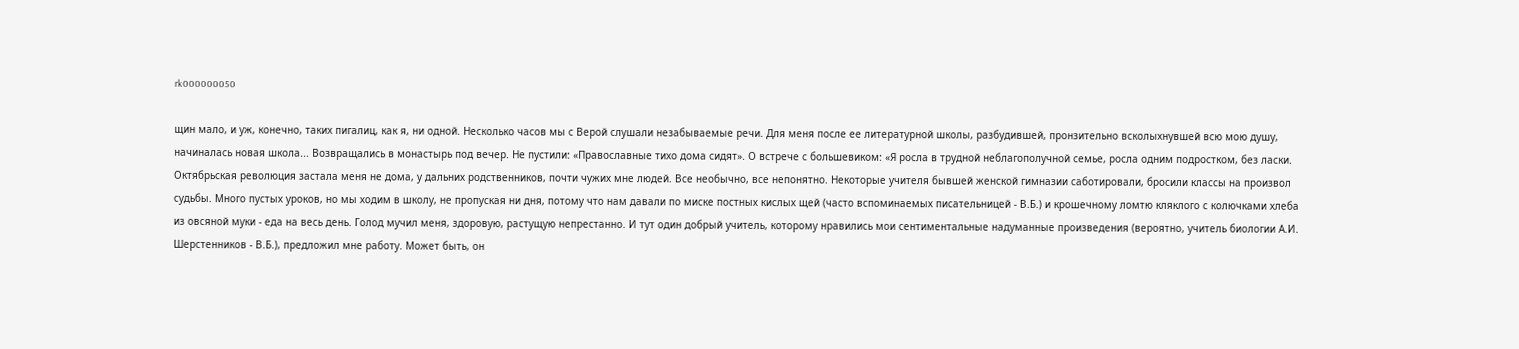rk000000050

щин мало, и уж, конечно, таких пигалиц, как я, ни одной. Несколько часов мы с Верой слушали незабываемые речи. Для меня после ее литературной школы, разбудившей, пронзительно всколыхнувшей всю мою душу, начиналась новая школа... Возвращались в монастырь под вечер. Не пустили: «Православные тихо дома сидят». О встрече с большевиком: «Я росла в трудной неблагополучной семье, росла одним подростком, без ласки. Октябрьская революция застала меня не дома, у дальних родственников, почти чужих мне людей. Все необычно, все непонятно. Некоторые учителя бывшей женской гимназии саботировали, бросили классы на произвол судьбы. Много пустых уроков, но мы ходим в школу, не пропуская ни дня, потому что нам давали по миске постных кислых щей (часто вспоминаемых писательницей - В.Б.) и крошечному ломтю кляклого с колючками хлеба из овсяной муки - еда на весь день. Голод мучил меня, здоровую, растущую непрестанно. И тут один добрый учитель, которому нравились мои сентиментальные надуманные произведения (вероятно, учитель биологии А.И. Шерстенников - В.Б.), предложил мне работу. Может быть, он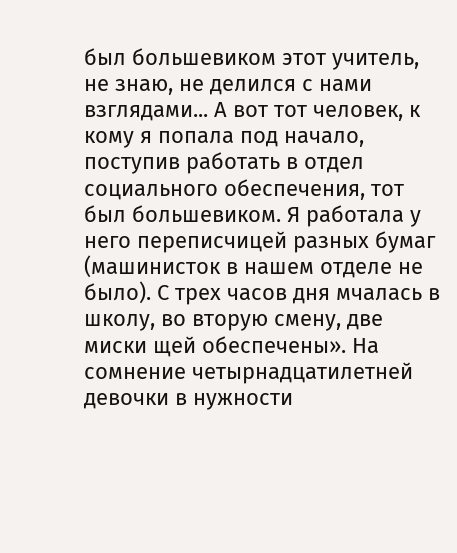был большевиком этот учитель, не знаю, не делился с нами взглядами... А вот тот человек, к кому я попала под начало, поступив работать в отдел социального обеспечения, тот был большевиком. Я работала у него переписчицей разных бумаг (машинисток в нашем отделе не было). С трех часов дня мчалась в школу, во вторую смену, две миски щей обеспечены». На сомнение четырнадцатилетней девочки в нужности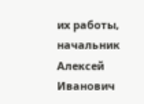их работы, начальник Алексей Иванович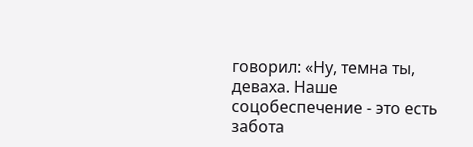говорил: «Ну, темна ты, деваха. Наше соцобеспечение - это есть забота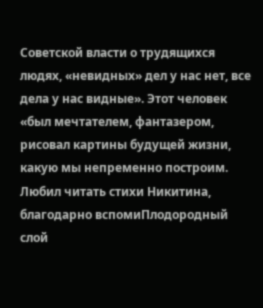Советской власти о трудящихся людях, «невидных» дел у нас нет, все дела у нас видные». Этот человек «был мечтателем, фантазером, рисовал картины будущей жизни, какую мы непременно построим. Любил читать стихи Никитина, благодарно вспомиПлодородный слой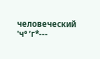человеческий 'ч° ’г*---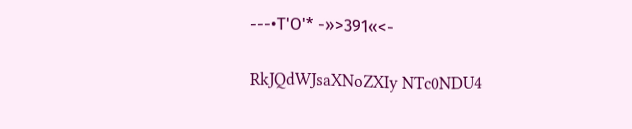---•Т'О'* -»>391«<-

RkJQdWJsaXNoZXIy NTc0NDU4